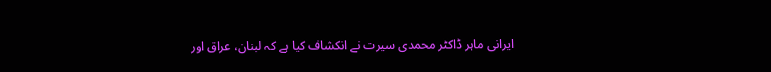ایرانی ماہر ڈاکٹر محمدی سیرت نے انکشاف کیا ہے کہ لبنان، عراق اور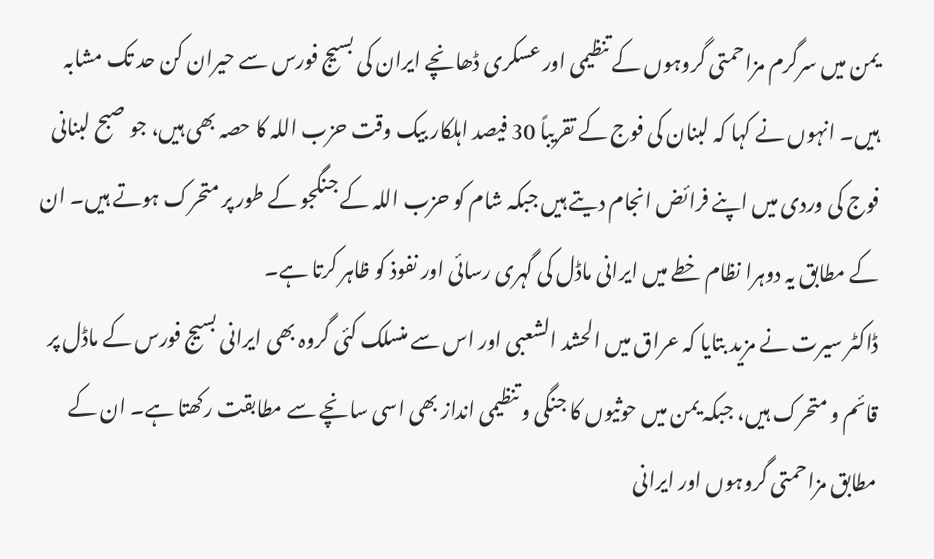یمن میں سرگرم مزاحمتی گروہوں کے تنظیمی اور عسکری ڈھانچے ایران کی بسیج فورس سے حیران کن حد تک مشابہ ہیں۔ انہوں نے کہا کہ لبنان کی فوج کے تقریباً 30 فیصد اہلکار بیک وقت حزب اللہ کا حصہ بھی ہیں، جو صبح لبنانی فوج کی وردی میں اپنے فرائض انجام دیتے ہیں جبکہ شام کو حزب اللہ کے جنگجو کے طور پر متحرک ہوتے ہیں۔ ان کے مطابق یہ دوہرا نظام خطے میں ایرانی ماڈل کی گہری رسائی اور نفوذ کو ظاہر کرتا ہے۔
ڈاکٹر سیرت نے مزید بتایا کہ عراق میں الحشد الشعبی اور اس سے منسلک کئی گروہ بھی ایرانی بسیج فورس کے ماڈل پر قائم و متحرک ہیں، جبکہ یمن میں حوثیوں کا جنگی و تنظیمی انداز بھی اسی سانچے سے مطابقت رکھتا ہے۔ ان کے مطابق مزاحمتی گروہوں اور ایرانی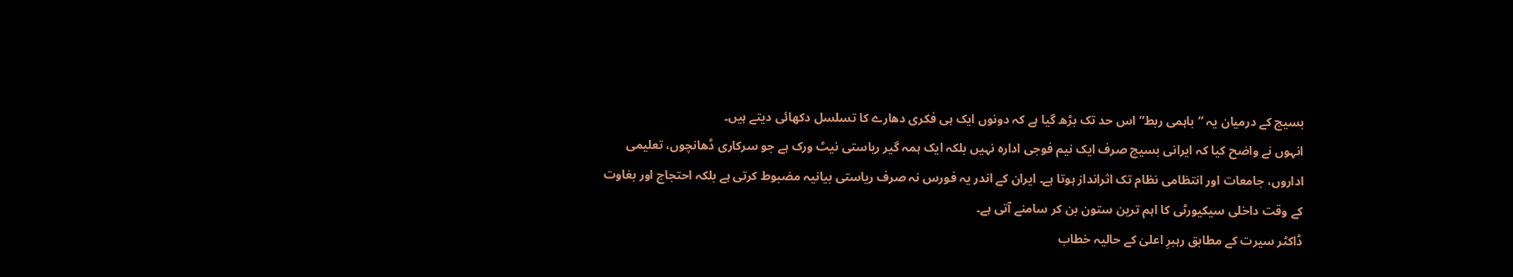بسیج کے درمیان یہ ”باہمی ربط“ اس حد تک بڑھ گیا ہے کہ دونوں ایک ہی فکری دھارے کا تسلسل دکھائی دیتے ہیں۔
انہوں نے واضح کیا کہ ایرانی بسیج صرف ایک نیم فوجی ادارہ نہیں بلکہ ایک ہمہ گیر ریاستی نیٹ ورک ہے جو سرکاری ڈھانچوں، تعلیمی اداروں، جامعات اور انتظامی نظام تک اثرانداز ہوتا ہے۔ ایران کے اندر یہ فورس نہ صرف ریاستی بیانیہ مضبوط کرتی ہے بلکہ احتجاج اور بغاوت کے وقت داخلی سیکیورٹی کا اہم ترین ستون بن کر سامنے آتی ہے۔
ڈاکٹر سیرت کے مطابق رہبرِ اعلیٰ کے حالیہ خطاب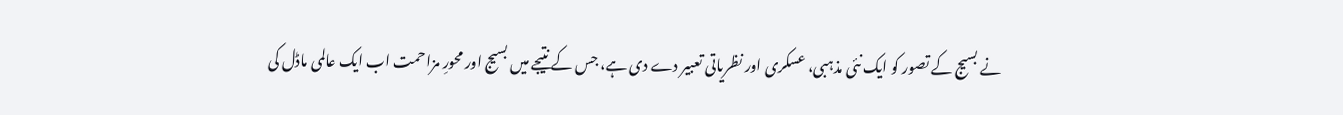نے بسیج کے تصور کو ایک نئی مذہبی، عسکری اور نظریاتی تعبیر دے دی ہے، جس کے نتیجے میں بسیج اور محورِ مزاحمت اب ایک عالمی ماڈل کی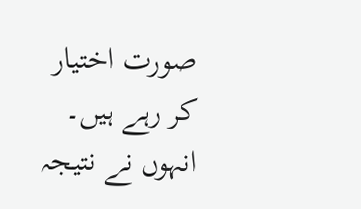صورت اختیار کر رہے ہیں۔ انہوں نے نتیجہ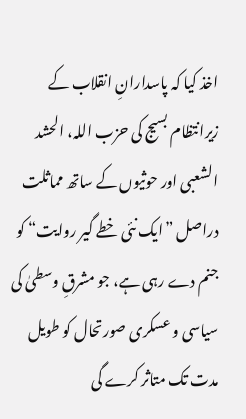اخذ کیا کہ پاسدارانِ انقلاب کے زیرانتظام بسیج کی حزب اللہ، الحشد الشعبی اور حوثیوں کے ساتھ مماثلت دراصل ”ایک نئی خطے گیر روایت“ کو جنم دے رہی ہے، جو مشرقِ وسطیٰ کی سیاسی و عسکری صورتحال کو طویل مدت تک متاثر کرے گی